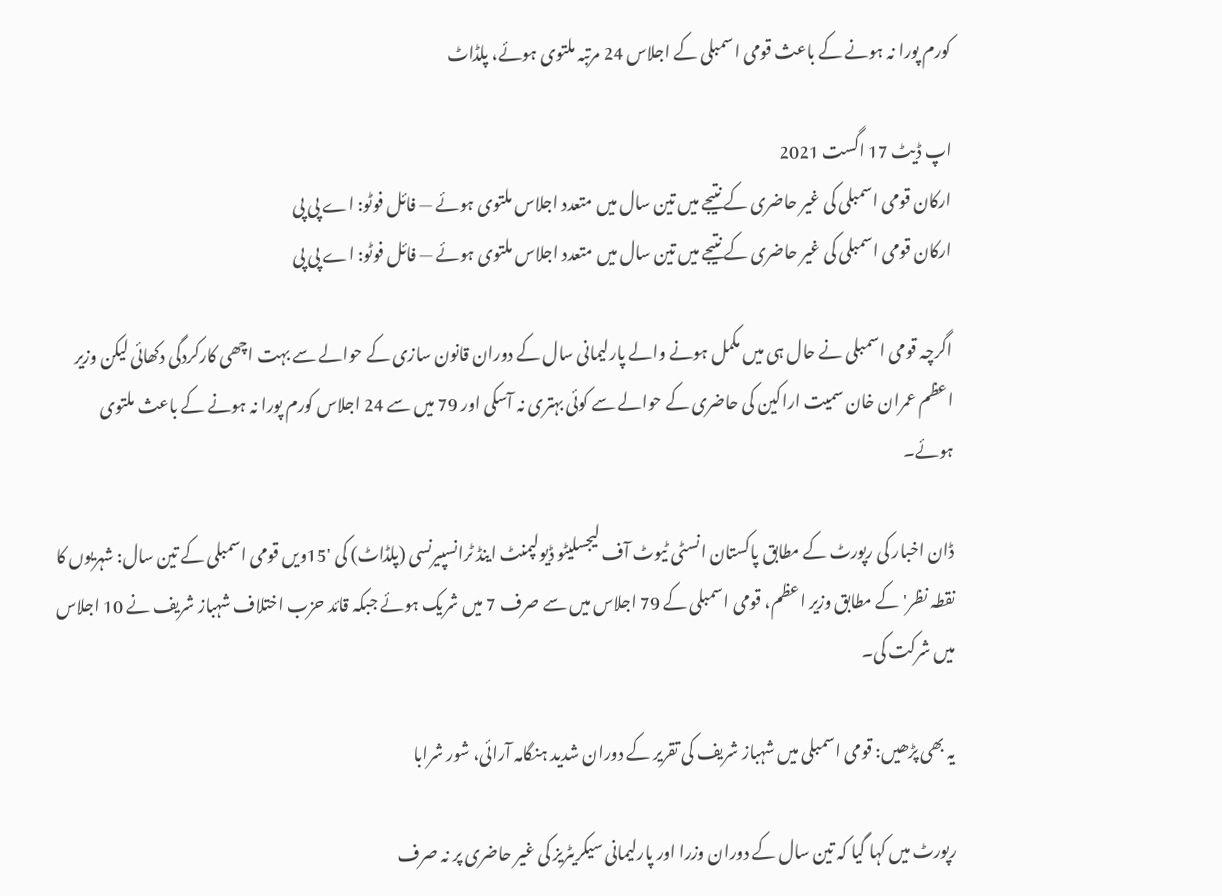کورم پورا نہ ہونے کے باعث قومی اسمبلی کے اجلاس 24 مرتبہ ملتوی ہوئے، پلڈاٹ

اپ ڈیٹ 17 اگست 2021
ارکان قومی اسمبلی کی غیر حاضری کے نتیجے میں تین سال میں متعدد اجلاس ملتوی ہوئے — فائل فوٹو: اے پی پی
ارکان قومی اسمبلی کی غیر حاضری کے نتیجے میں تین سال میں متعدد اجلاس ملتوی ہوئے — فائل فوٹو: اے پی پی

اگرچہ قومی اسمبلی نے حال ہی میں مکمل ہونے والے پارلیمانی سال کے دوران قانون سازی کے حوالے سے بہت اچھی کارکردگی دکھائی لیکن وزیر اعظم عمران خان سمیت اراکین کی حاضری کے حوالے سے کوئی بہتری نہ آسکی اور 79 میں سے 24 اجلاس کورم پورا نہ ہونے کے باعث ملتوی ہوئے۔

ڈان اخبار کی رپورٹ کے مطابق پاکستان انسٹی ٹیوٹ آف لیجسلیٹو ڈیولپمنٹ اینڈ ٹرانسپیرنسی (پلڈاٹ) کی '15ویں قومی اسمبلی کے تین سال: شہریوں کا نقطہ نظر' کے مطابق وزیر اعظم، قومی اسمبلی کے 79 اجلاس میں سے صرف 7 میں شریک ہوئے جبکہ قائد حزب اختلاف شہباز شریف نے 10 اجلاس میں شرکت کی۔

یہ بھی پڑھیں: قومی اسمبلی میں شہباز شریف کی تقریر کے دوران شدید ہنگامہ آرائی، شور شرابا

رپورٹ میں کہا گیا کہ تین سال کے دوران وزرا اور پارلیمانی سیکریٹریز کی غیر حاضری پر نہ صرف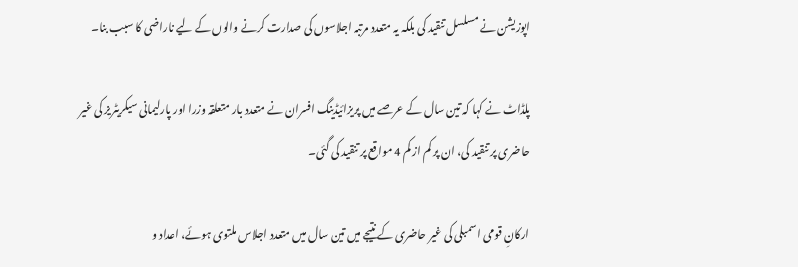اپوزیشن نے مسلسل تنقید کی بلکہ یہ متعدد مرتبہ اجلاسوں کی صدارت کرنے والوں کے لیے ناراضی کا سبب بنا۔

پلڈاٹ نے کہا کہ تین سال کے عرصے میں پریزائیڈینگ افسران نے متعدد بار متعلقہ وزرا اور پارلیمانی سیکریٹریز کی غیر حاضری پر تنقید کی، ان پر کم از کم 4 مواقع پر تنقید کی گئی۔

ارکانِ قومی اسمبلی کی غیر حاضری کے نتیجے میں تین سال میں متعدد اجلاس ملتوی ہوئے، اعداد و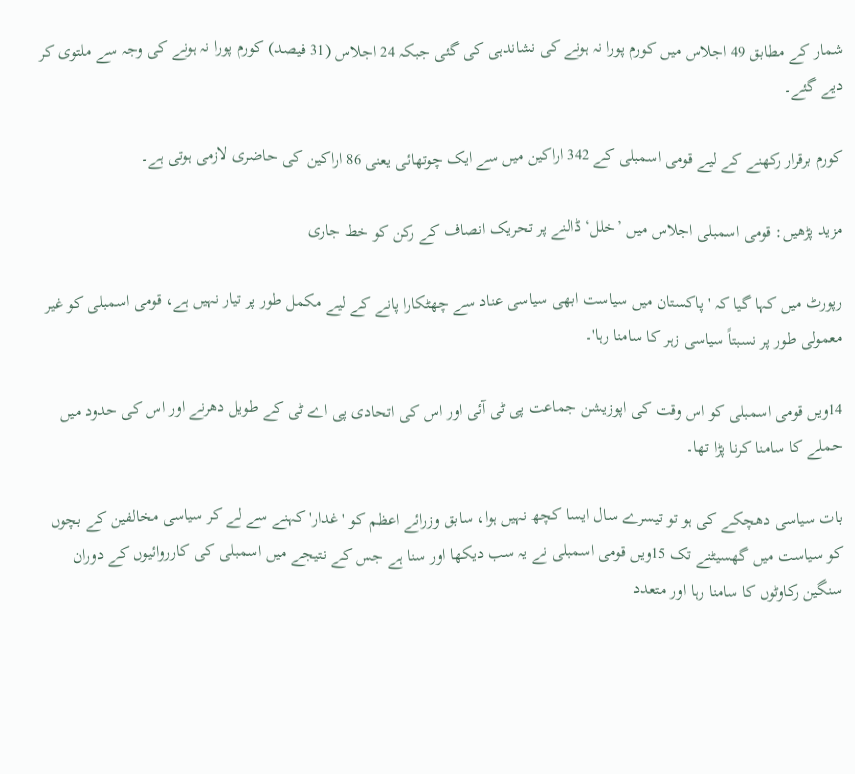شمار کے مطابق 49 اجلاس میں کورم پورا نہ ہونے کی نشاندہی کی گئی جبکہ 24 اجلاس (31 فیصد) کورم پورا نہ ہونے کی وجہ سے ملتوی کر دیے گئے۔

کورم برقرار رکھنے کے لیے قومی اسمبلی کے 342 اراکین میں سے ایک چوتھائی یعنی 86 اراکین کی حاضری لازمی ہوتی ہے۔

مزید پڑھیں: قومی اسمبلی اجلاس میں ’خلل‘ ڈالنے پر تحریک انصاف کے رکن کو خط جاری

رپورٹ میں کہا گیا کہ 'پاکستان میں سیاست ابھی سیاسی عناد سے چھٹکارا پانے کے لیے مکمل طور پر تیار نہیں ہے، قومی اسمبلی کو غیر معمولی طور پر نسبتاً سیاسی زہر کا سامنا رہا'۔

14ویں قومی اسمبلی کو اس وقت کی اپوزیشن جماعت پی ٹی آئی اور اس کی اتحادی پی اے ٹی کے طویل دھرنے اور اس کی حدود میں حملے کا سامنا کرنا پڑا تھا۔

بات سیاسی دھچکے کی ہو تو تیسرے سال ایسا کچھ نہیں ہوا، سابق وزرائے اعظم کو 'غدار' کہنے سے لے کر سیاسی مخالفین کے بچوں کو سیاست میں گھسیٹنے تک 15ویں قومی اسمبلی نے یہ سب دیکھا اور سنا ہے جس کے نتیجے میں اسمبلی کی کارروائیوں کے دوران سنگین رکاوٹوں کا سامنا رہا اور متعدد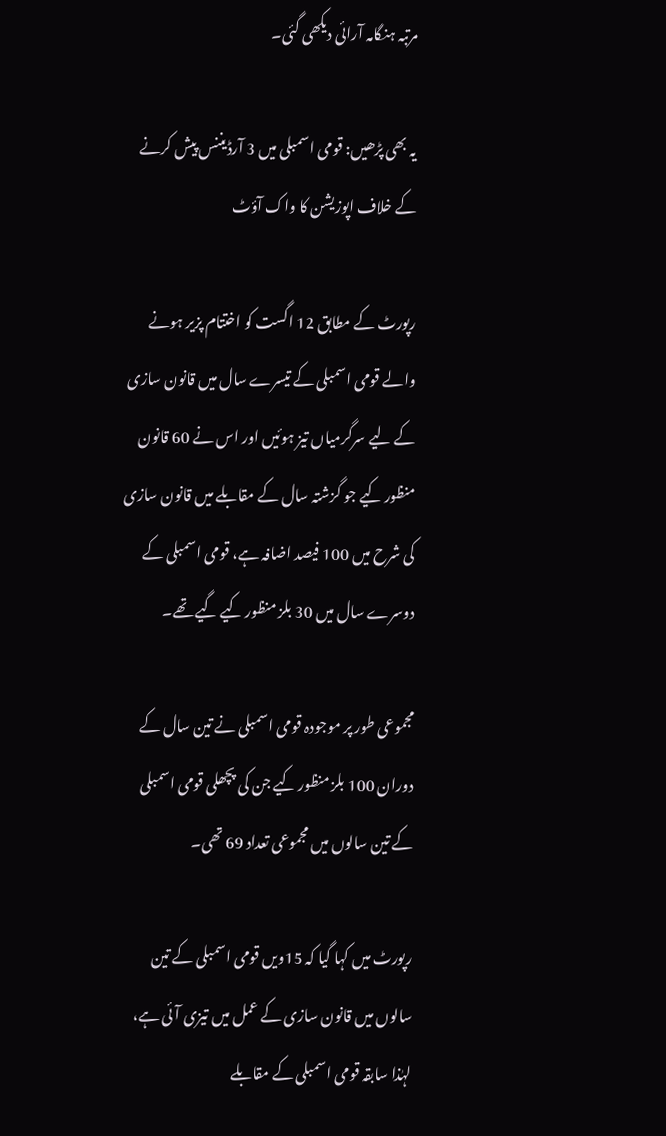مرتبہ ہنگامہ آرائی دیکھی گئی۔

یہ بھی پڑھیں: قومی اسمبلی میں 3 آرڈیننس پیش کرنے کے خلاف اپوزیشن کا واک آؤٹ

رپورٹ کے مطابق 12 اگست کو اختتام پزیر ہونے والے قومی اسمبلی کے تیسرے سال میں قانون سازی کے لیے سرگرمیاں تیز ہوئیں اور اس نے 60 قانون منظور کیے جو گزشتہ سال کے مقابلے میں قانون سازی کی شرح میں 100 فیصد اضافہ ہے، قومی اسمبلی کے دوسرے سال میں 30 بلز منظور کیے گیے تھے۔

مجموعی طور پر موجودہ قومی اسمبلی نے تین سال کے دوران 100 بلز منظور کیے جن کی پچھلی قومی اسمبلی کے تین سالوں میں مجموعی تعداد 69 تھی۔

رپورٹ میں کہا گیا کہ 15ویں قومی اسمبلی کے تین سالوں میں قانون سازی کے عمل میں تیزی آئی ہے، لہٰذا سابقہ قومی اسمبلی کے مقابلے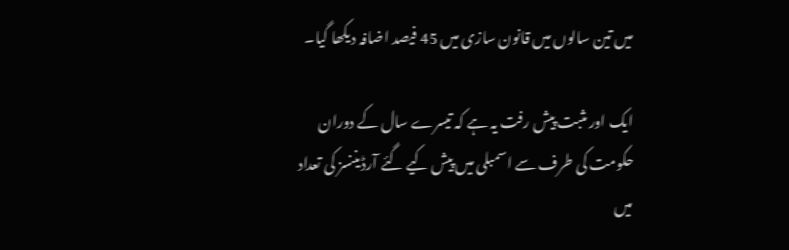میں تین سالوں میں قانون سازی میں 45 فیصد اضافہ دیکھا گیا۔

ایک اور مثبت پیش رفت یہ ہے کہ تیسرے سال کے دوران حکومت کی طرف سے اسمبلی میں پیش کیے گئے آرڈیننسز کی تعداد میں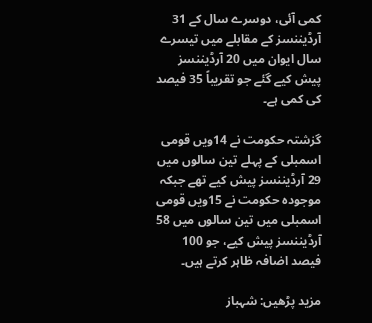کمی آئی، دوسرے سال کے 31 آرڈیننسز کے مقابلے میں تیسرے سال ایوان میں 20 آرڈیننسز پیش کیے گئے جو تقریباً 35 فیصد کی کمی ہے۔

گزشتہ حکومت نے 14ویں قومی اسمبلی کے پہلے تین سالوں میں 29 آرڈیننسز پیش کیے تھے جبکہ موجودہ حکومت نے 15ویں قومی اسمبلی میں تین سالوں میں 58 آرڈیننسز پیش کیے، جو 100 فیصد اضافہ ظاہر کرتے ہیں۔

مزید پڑھیں: شہباز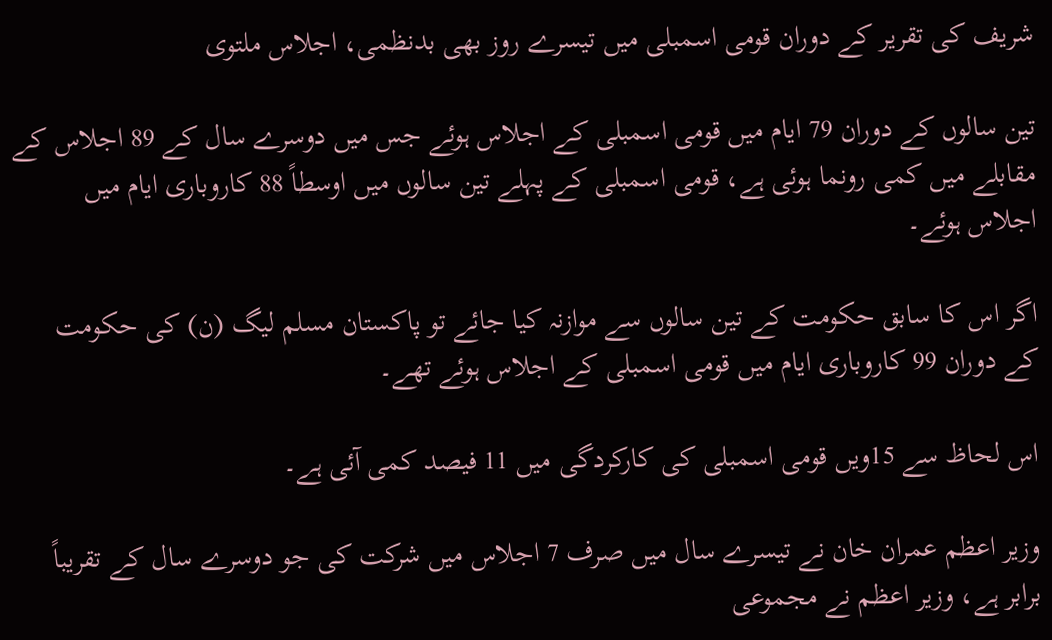شریف کی تقریر کے دوران قومی اسمبلی میں تیسرے روز بھی بدنظمی، اجلاس ملتوی

تین سالوں کے دوران 79 ایام میں قومی اسمبلی کے اجلاس ہوئے جس میں دوسرے سال کے 89 اجلاس کے مقابلے میں کمی رونما ہوئی ہے، قومی اسمبلی کے پہلے تین سالوں میں اوسطاً 88 کاروباری ایام میں اجلاس ہوئے۔

اگر اس کا سابق حکومت کے تین سالوں سے موازنہ کیا جائے تو پاکستان مسلم لیگ (ن) کی حکومت کے دوران 99 کاروباری ایام میں قومی اسمبلی کے اجلاس ہوئے تھے۔

اس لحاظ سے 15ویں قومی اسمبلی کی کارکردگی میں 11 فیصد کمی آئی ہے۔

وزیر اعظم عمران خان نے تیسرے سال میں صرف 7 اجلاس میں شرکت کی جو دوسرے سال کے تقریباً برابر ہے، وزیر اعظم نے مجموعی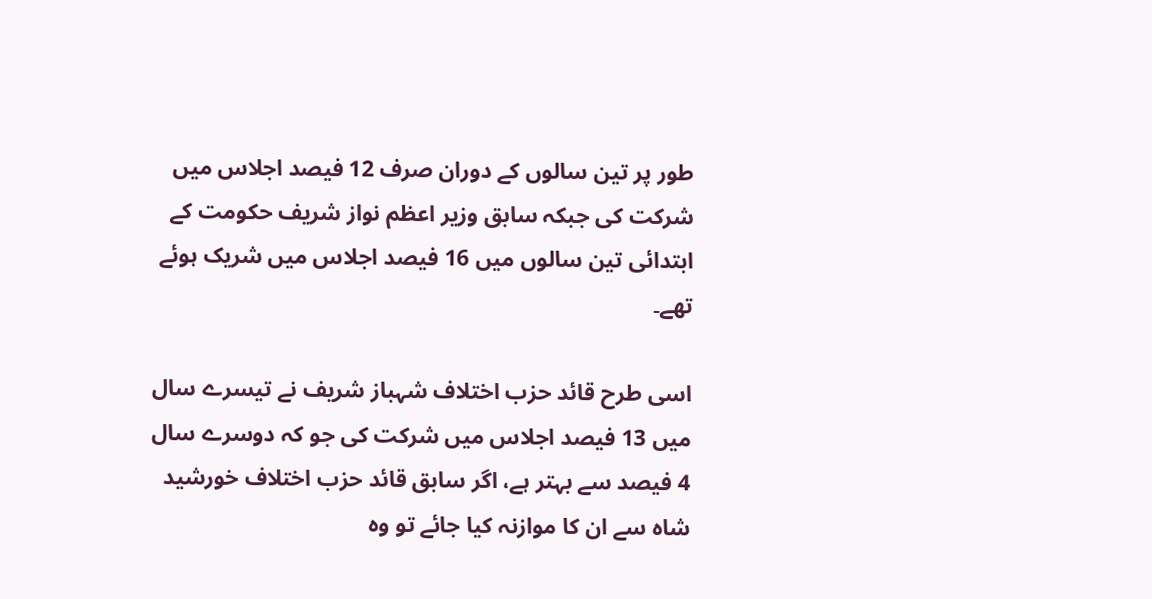طور پر تین سالوں کے دوران صرف 12 فیصد اجلاس میں شرکت کی جبکہ سابق وزیر اعظم نواز شریف حکومت کے ابتدائی تین سالوں میں 16 فیصد اجلاس میں شریک ہوئے تھے۔

اسی طرح قائد حزب اختلاف شہباز شریف نے تیسرے سال میں 13 فیصد اجلاس میں شرکت کی جو کہ دوسرے سال 4 فیصد سے بہتر ہے، اگر سابق قائد حزب اختلاف خورشید شاہ سے ان کا موازنہ کیا جائے تو وہ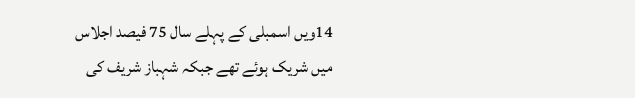14ویں اسمبلی کے پہلے سال 75 فیصد اجلاس میں شریک ہوئے تھے جبکہ شہباز شریف کی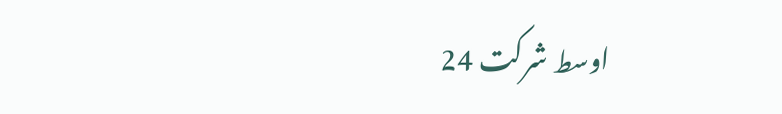اوسط شرکت 24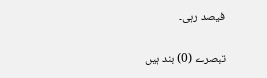فیصد رہی۔

تبصرے (0) بند ہیں